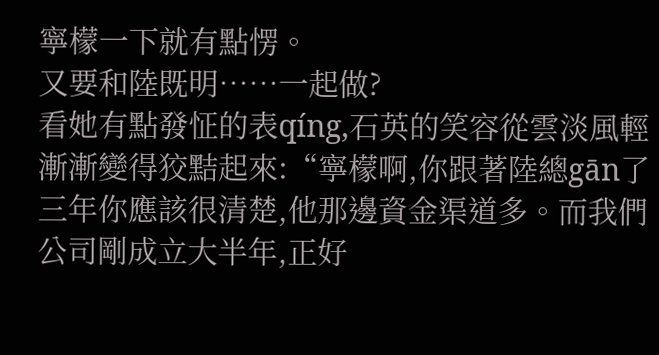寧檬一下就有點愣。
又要和陸既明……一起做?
看她有點發怔的表qíng,石英的笑容從雲淡風輕漸漸變得狡黠起來:“寧檬啊,你跟著陸總gān了三年你應該很清楚,他那邊資金渠道多。而我們公司剛成立大半年,正好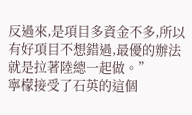反過來,是項目多資金不多,所以有好項目不想錯過,最優的辦法就是拉著陸總一起做。”
寧檬接受了石英的這個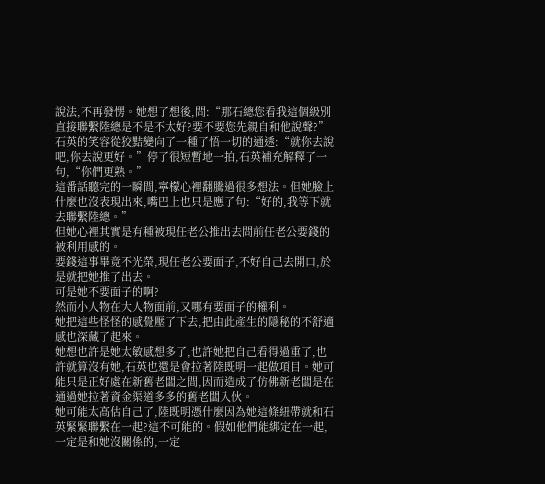說法,不再發愣。她想了想後,問:“那石總您看我這個級別直接聯繫陸總是不是不太好?要不要您先親自和他說聲?”
石英的笑容從狡黠變向了一種了悟一切的通透:“就你去說吧,你去說更好。”停了很短暫地一拍,石英補充解釋了一句,“你們更熟。”
這番話聽完的一瞬間,寧檬心裡翻騰過很多想法。但她臉上什麼也沒表現出來,嘴巴上也只是應了句:“好的,我等下就去聯繫陸總。”
但她心裡其實是有種被現任老公推出去問前任老公要錢的被利用感的。
要錢這事畢竟不光榮,現任老公要面子,不好自己去開口,於是就把她推了出去。
可是她不要面子的啊?
然而小人物在大人物面前,又哪有要面子的權利。
她把這些怪怪的感覺壓了下去,把由此產生的隱秘的不舒適感也深藏了起來。
她想也許是她太敏感想多了,也許她把自己看得過重了,也許就算沒有她,石英也還是會拉著陸既明一起做項目。她可能只是正好處在新舊老闆之間,因而造成了仿佛新老闆是在通過她拉著資金渠道多多的舊老闆入伙。
她可能太高估自己了,陸既明憑什麼因為她這條紐帶就和石英緊緊聯繫在一起?這不可能的。假如他們能綁定在一起,一定是和她沒關係的,一定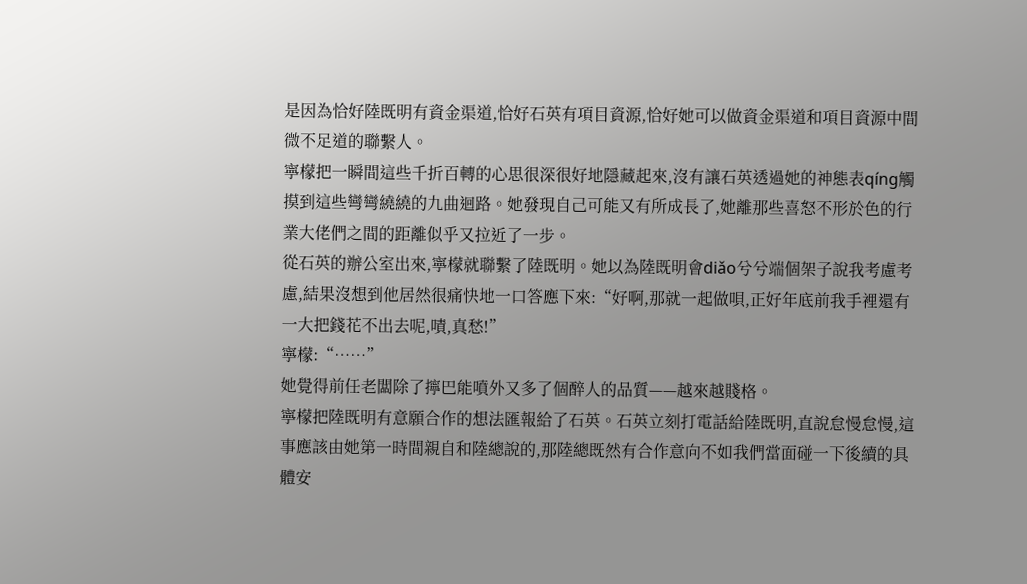是因為恰好陸既明有資金渠道,恰好石英有項目資源,恰好她可以做資金渠道和項目資源中間微不足道的聯繫人。
寧檬把一瞬間這些千折百轉的心思很深很好地隱藏起來,沒有讓石英透過她的神態表qíng觸摸到這些彎彎繞繞的九曲迴路。她發現自己可能又有所成長了,她離那些喜怒不形於色的行業大佬們之間的距離似乎又拉近了一步。
從石英的辦公室出來,寧檬就聯繫了陸既明。她以為陸既明會diǎo兮兮端個架子說我考慮考慮,結果沒想到他居然很痛快地一口答應下來:“好啊,那就一起做唄,正好年底前我手裡還有一大把錢花不出去呢,嘖,真愁!”
寧檬:“……”
她覺得前任老闆除了擰巴能噴外又多了個醉人的品質——越來越賤格。
寧檬把陸既明有意願合作的想法匯報給了石英。石英立刻打電話給陸既明,直說怠慢怠慢,這事應該由她第一時間親自和陸總說的,那陸總既然有合作意向不如我們當面碰一下後續的具體安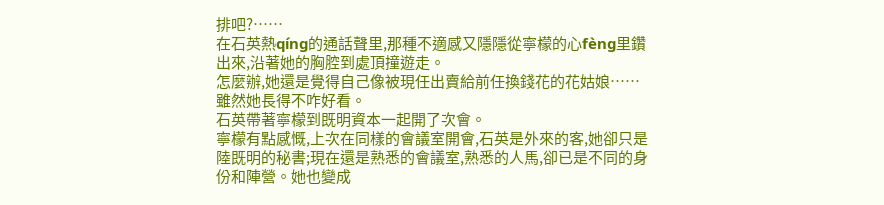排吧?……
在石英熱qíng的通話聲里,那種不適感又隱隱從寧檬的心fèng里鑽出來,沿著她的胸腔到處頂撞遊走。
怎麼辦,她還是覺得自己像被現任出賣給前任換錢花的花姑娘……雖然她長得不咋好看。
石英帶著寧檬到既明資本一起開了次會。
寧檬有點感慨,上次在同樣的會議室開會,石英是外來的客,她卻只是陸既明的秘書;現在還是熟悉的會議室,熟悉的人馬,卻已是不同的身份和陣營。她也變成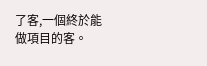了客,一個終於能做項目的客。